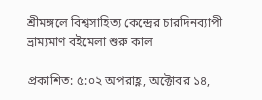শ্রীমঙ্গলে বিশ্বসাহিত্য কেন্দ্রের চারদিনব্যাপী ভ্রাম্যমাণ বইমেলা শুরু কাল

প্রকাশিত: ৫:০২ অপরাহ্ণ, অক্টোবর ১৪,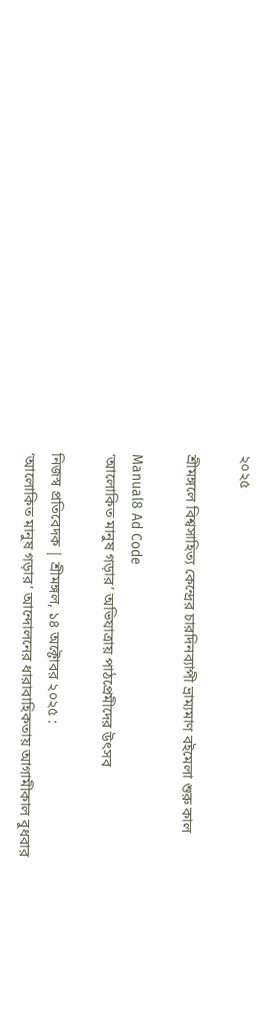২০২৫

শ্রীমঙ্গলে বিশ্বসাহিত্য কেন্দ্রের চারদিনব্যাপী ভ্রাম্যমাণ বইমেলা শুরু কাল

Manual8 Ad Code
‘আলোকিত মানুষ গড়ার’ অভিযাত্রায় পাঠপ্রেমীদের উৎসব

নিজস্ব প্রতিবেদক | শ্রীমঙ্গল, ১৪ অক্টোবর ২০২৫ :
‘আলোকিত মানুষ গড়ার’ আন্দোলনের ধারাবাহিকতায় আগামীকাল বুধবার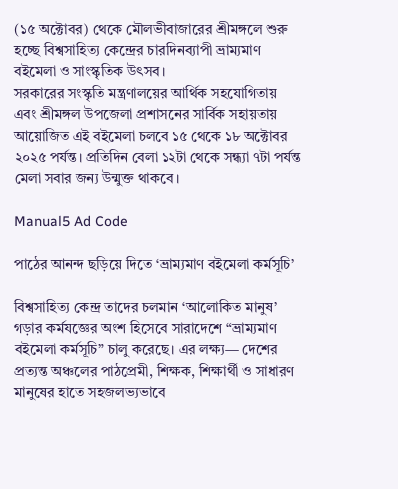(১৫ অক্টোবর) থেকে মৌলভীবাজারের শ্রীমঙ্গলে শুরু হচ্ছে বিশ্বসাহিত্য কেন্দ্রের চারদিনব্যাপী ভ্রাম্যমাণ বইমেলা ও সাংস্কৃতিক উৎসব।
সরকারের সংস্কৃতি মন্ত্রণালয়ের আর্থিক সহযোগিতায় এবং শ্রীমঙ্গল উপজেলা প্রশাসনের সার্বিক সহায়তায় আয়োজিত এই বইমেলা চলবে ১৫ থেকে ১৮ অক্টোবর ২০২৫ পর্যন্ত। প্রতিদিন বেলা ১২টা থেকে সন্ধ্যা ৭টা পর্যন্ত মেলা সবার জন্য উন্মুক্ত থাকবে।

Manual5 Ad Code

পাঠের আনন্দ ছড়িয়ে দিতে ‘ভ্রাম্যমাণ বইমেলা কর্মসূচি’

বিশ্বসাহিত্য কেন্দ্র তাদের চলমান ‘আলোকিত মানুষ’ গড়ার কর্মযজ্ঞের অংশ হিসেবে সারাদেশে “ভ্রাম্যমাণ বইমেলা কর্মসূচি” চালু করেছে। এর লক্ষ্য— দেশের প্রত্যন্ত অঞ্চলের পাঠপ্রেমী, শিক্ষক, শিক্ষার্থী ও সাধারণ মানুষের হাতে সহজলভ্যভাবে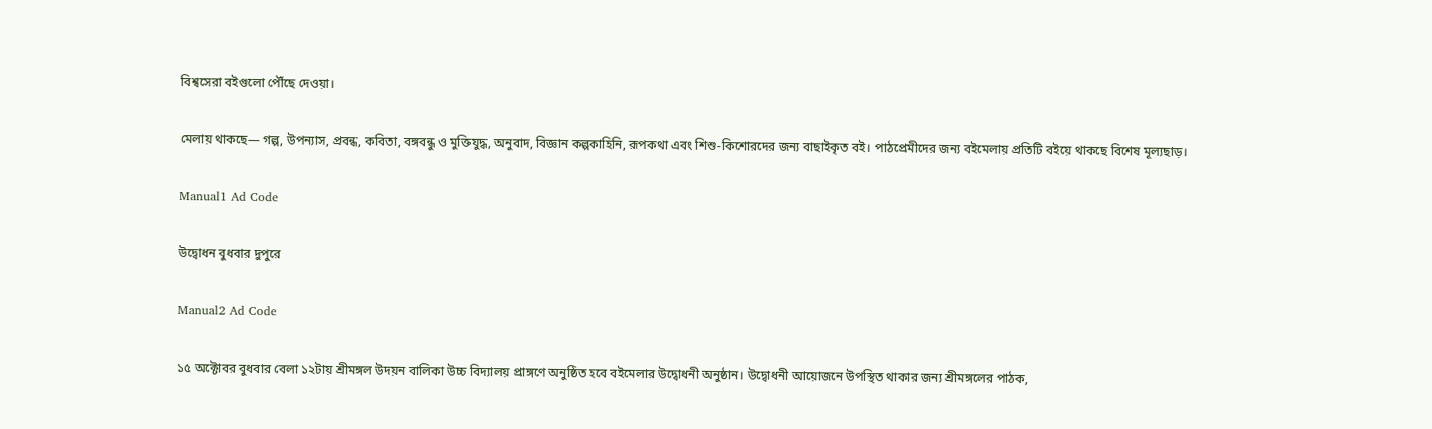বিশ্বসেরা বইগুলো পৌঁছে দেওয়া।

মেলায় থাকছে— গল্প, উপন্যাস, প্রবন্ধ, কবিতা, বঙ্গবন্ধু ও মুক্তিযুদ্ধ, অনুবাদ, বিজ্ঞান কল্পকাহিনি, রূপকথা এবং শিশু-কিশোরদের জন্য বাছাইকৃত বই। পাঠপ্রেমীদের জন্য বইমেলায় প্রতিটি বইয়ে থাকছে বিশেষ মূল্যছাড়।

Manual1 Ad Code

উদ্বোধন বুধবার দুপুরে

Manual2 Ad Code

১৫ অক্টোবর বুধবার বেলা ১২টায় শ্রীমঙ্গল উদয়ন বালিকা উচ্চ বিদ্যালয় প্রাঙ্গণে অনুষ্ঠিত হবে বইমেলার উদ্বোধনী অনুষ্ঠান। উদ্বোধনী আয়োজনে উপস্থিত থাকার জন্য শ্রীমঙ্গলের পাঠক,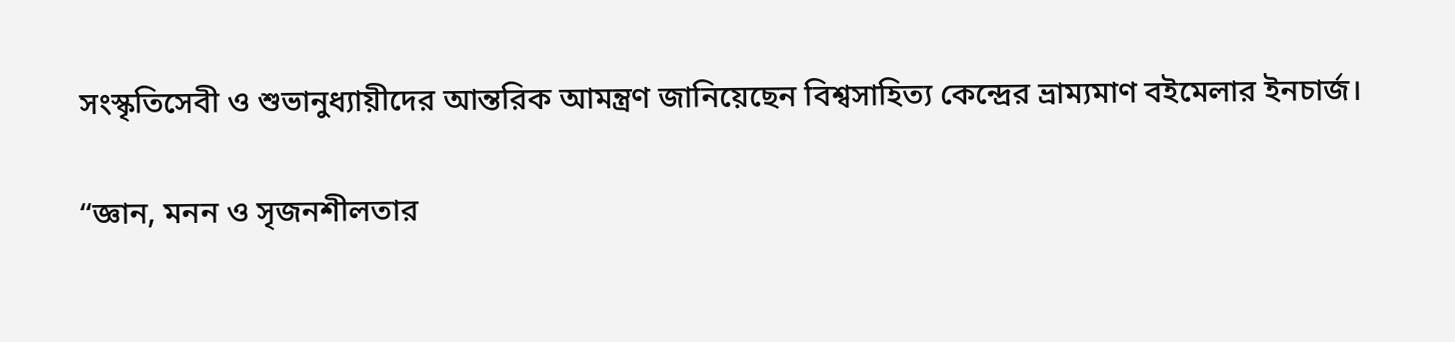সংস্কৃতিসেবী ও শুভানুধ্যায়ীদের আন্তরিক আমন্ত্রণ জানিয়েছেন বিশ্বসাহিত্য কেন্দ্রের ভ্রাম্যমাণ বইমেলার ইনচার্জ।

“জ্ঞান, মনন ও সৃজনশীলতার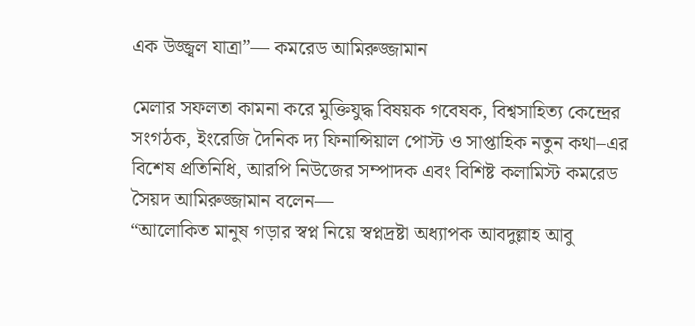এক উজ্জ্বল যাত্রা”— কমরেড আমিরুজ্জামান

মেলার সফলতা কামনা করে মুক্তিযুদ্ধ বিষয়ক গবেষক, বিশ্বসাহিত্য কেন্দ্রের সংগঠক, ইংরেজি দৈনিক দ্য ফিনান্সিয়াল পোস্ট ও সাপ্তাহিক নতুন কথা–এর বিশেষ প্রতিনিধি, আরপি নিউজের সম্পাদক এবং বিশিষ্ট কলামিস্ট কমরেড সৈয়দ আমিরুজ্জামান বলেন—
“আলোকিত মানুষ গড়ার স্বপ্ন নিয়ে স্বপ্নদ্রষ্টা অধ্যাপক আবদুল্লাহ আবু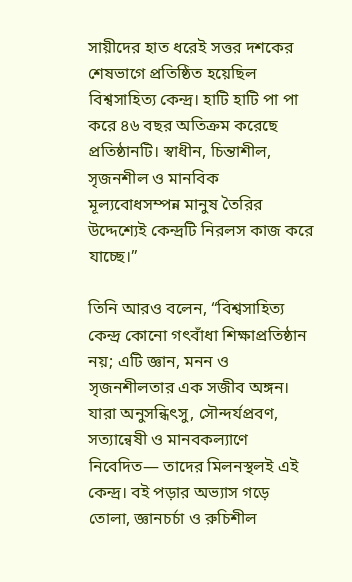সায়ীদের হাত ধরেই সত্তর দশকের শেষভাগে প্রতিষ্ঠিত হয়েছিল বিশ্বসাহিত্য কেন্দ্র। হাটি হাটি পা পা করে ৪৬ বছর অতিক্রম করেছে প্রতিষ্ঠানটি। স্বাধীন, চিন্তাশীল, সৃজনশীল ও মানবিক মূল্যবোধসম্পন্ন মানুষ তৈরির উদ্দেশ্যেই কেন্দ্রটি নিরলস কাজ করে যাচ্ছে।”

তিনি আরও বলেন, “বিশ্বসাহিত্য কেন্দ্র কোনো গৎবাঁধা শিক্ষাপ্রতিষ্ঠান নয়; এটি জ্ঞান, মনন ও সৃজনশীলতার এক সজীব অঙ্গন। যারা অনুসন্ধিৎসু, সৌন্দর্যপ্রবণ, সত্যান্বেষী ও মানবকল্যাণে নিবেদিত— তাদের মিলনস্থলই এই কেন্দ্র। বই পড়ার অভ্যাস গড়ে তোলা, জ্ঞানচর্চা ও রুচিশীল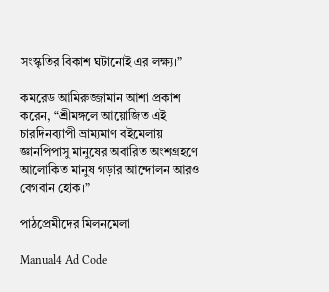সংস্কৃতির বিকাশ ঘটানোই এর লক্ষ্য।”

কমরেড আমিরুজ্জামান আশা প্রকাশ করেন, “শ্রীমঙ্গলে আয়োজিত এই চারদিনব্যাপী ভ্রাম্যমাণ বইমেলায় জ্ঞানপিপাসু মানুষের অবারিত অংশগ্রহণে আলোকিত মানুষ গড়ার আন্দোলন আরও বেগবান হোক।”

পাঠপ্রেমীদের মিলনমেলা

Manual4 Ad Code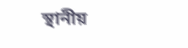স্থানীয়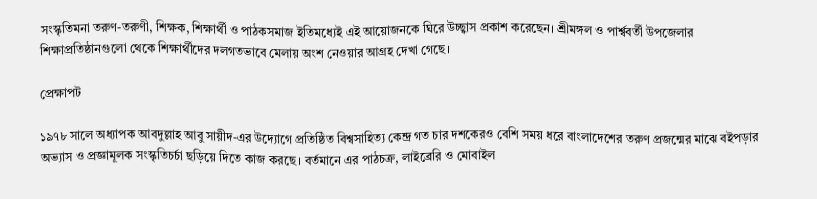সংস্কৃতিমনা তরুণ-তরুণী, শিক্ষক, শিক্ষার্থী ও পাঠকসমাজ ইতিমধ্যেই এই আয়োজনকে ঘিরে উচ্ছ্বাস প্রকাশ করেছেন। শ্রীমঙ্গল ও পার্শ্ববর্তী উপজেলার শিক্ষাপ্রতিষ্ঠানগুলো থেকে শিক্ষার্থীদের দলগতভাবে মেলায় অংশ নেওয়ার আগ্রহ দেখা গেছে।

প্রেক্ষাপট

১৯৭৮ সালে অধ্যাপক আবদুল্লাহ আবু সায়ীদ-এর উদ্যোগে প্রতিষ্ঠিত বিশ্বসাহিত্য কেন্দ্র গত চার দশকেরও বেশি সময় ধরে বাংলাদেশের তরুণ প্রজন্মের মাঝে বইপড়ার অভ্যাস ও প্রজ্ঞামূলক সংস্কৃতিচর্চা ছড়িয়ে দিতে কাজ করছে। বর্তমানে এর পাঠচক্র, লাইব্রেরি ও মোবাইল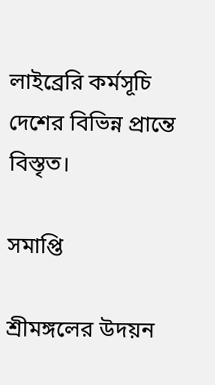লাইব্রেরি কর্মসূচি দেশের বিভিন্ন প্রান্তে বিস্তৃত।

সমাপ্তি

শ্রীমঙ্গলের উদয়ন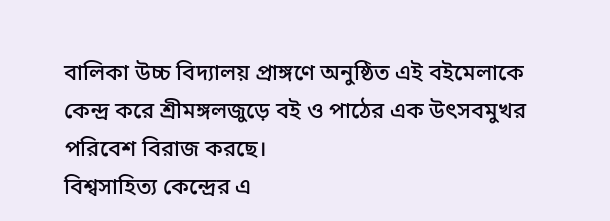বালিকা উচ্চ বিদ্যালয় প্রাঙ্গণে অনুষ্ঠিত এই বইমেলাকে কেন্দ্র করে শ্রীমঙ্গলজুড়ে বই ও পাঠের এক উৎসবমুখর পরিবেশ বিরাজ করছে।
বিশ্বসাহিত্য কেন্দ্রের এ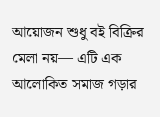আয়োজন শুধু বই বিক্রির মেলা নয়— এটি এক আলোকিত সমাজ গড়ার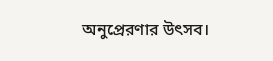অনুপ্রেরণার উৎসব।